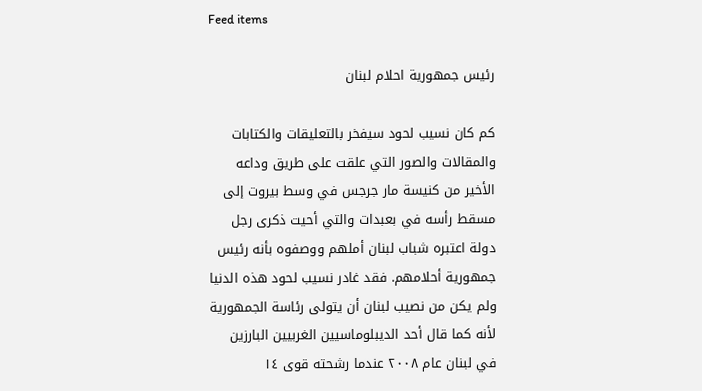Feed items

رئيس جمهورية احلام لبنان

كم كان نسيب لحود سيفخر بالتعليقات والكتابات والمقالات والصور التي علقت على طريق وداعه الأخير من كنيسة مار جرجس في وسط بيروت إلى مسقط رأسه في بعبدات والتي أحيت ذكرى رجل دولة اعتبره شباب لبنان أملهم ووصفوه بأنه رئيس جمهورية أحلامهم. فقد غادر نسيب لحود هذه الدنيا ولم يكن من نصيب لبنان أن يتولى رئاسة الجمهورية لأنه كما قال أحد الديبلوماسيين الغربيين البارزين في لبنان عام ٢٠٠٨ عندما رشحته قوى ١٤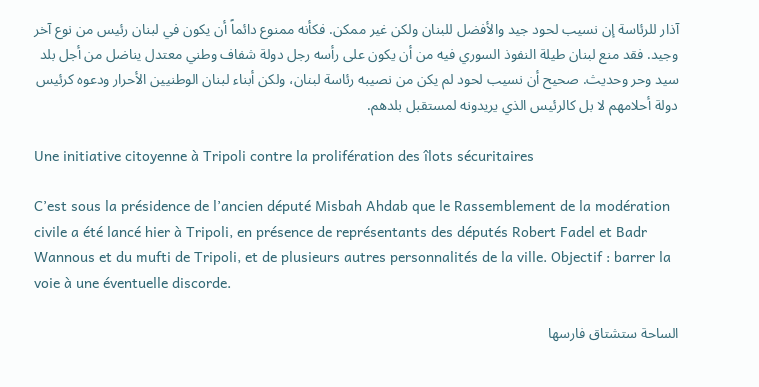آذار للرئاسة إن نسيب لحود جيد والأفضل للبنان ولكن غير ممكن. فكأنه ممنوع دائماً أن يكون في لبنان رئيس من نوع آخر وجيد. فقد منع لبنان طيلة النفوذ السوري فيه من أن يكون على رأسه رجل دولة شفاف وطني معتدل يناضل من أجل بلد سيد وحر وحديث. صحيح أن نسيب لحود لم يكن من نصيبه رئاسة لبنان، ولكن أبناء لبنان الوطنيين الأحرار ودعوه كرئيس دولة أحلامهم لا بل كالرئيس الذي يريدونه لمستقبل بلدهم.

Une initiative citoyenne à Tripoli contre la prolifération des îlots sécuritaires

C’est sous la présidence de l’ancien député Misbah Ahdab que le Rassemblement de la modération civile a été lancé hier à Tripoli, en présence de représentants des députés Robert Fadel et Badr Wannous et du mufti de Tripoli, et de plusieurs autres personnalités de la ville. Objectif : barrer la voie à une éventuelle discorde.

الساحة ستشتاق فارسها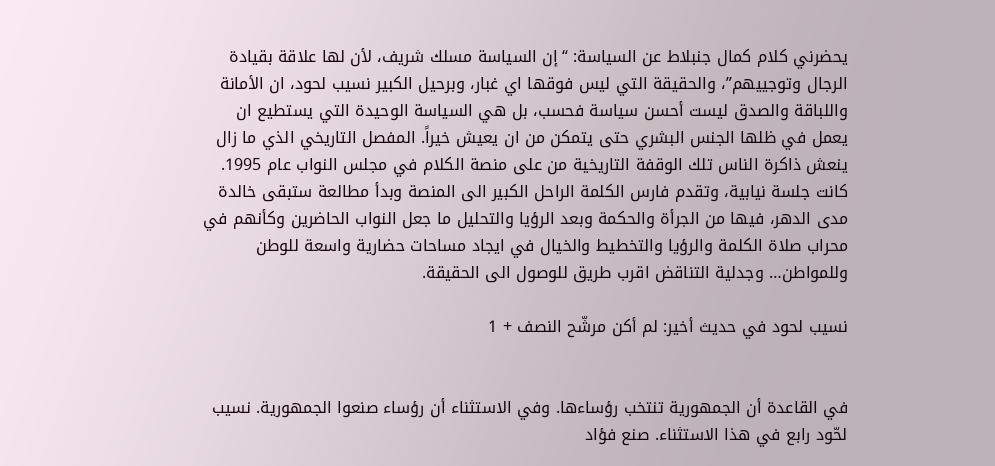يحضرني كلام كمال جنبلاط عن السياسة: “إن السياسة مسلك شريف، لأن لها علاقة بقيادة الرجال وتوجييهم”، والحقيقة التي ليس فوقها اي غبار، وبرحيل الكبير نسيب لحود، ان الأمانة واللباقة والصدق ليست أحسن سياسة فحسب، بل هي السياسة الوحيدة التي يستطيع ان يعمل في ظلها الجنس البشري حتى يتمكن من ان يعيش خيراً. المفصل التاريخي الذي ما زال ينعش ذاكرة الناس تلك الوقفة التاريخية من على منصة الكلام في مجلس النواب عام 1995. كانت جلسة نيابية، وتقدم فارس الكلمة الراحل الكبير الى المنصة وبدأ مطالعة ستبقى خالدة مدى الدهر، فيها من الجرأة والحكمة وبعد الرؤيا والتحليل ما جعل النواب الحاضرين وكأنهم في محراب صلاة الكلمة والرؤيا والتخطيط والخيال في ايجاد مساحات حضارية واسعة للوطن وللمواطن… وجدلية التناقض اقرب طريق للوصول الى الحقيقة.

نسيب لحود في حديث أخير: لم أكن مرشّح النصف + 1


في القاعدة أن الجمهورية تنتخب رؤساءها. وفي الاستثناء أن رؤساء صنعوا الجمهورية. نسيب لحّود رابع في هذا الاستثناء. صنع فؤاد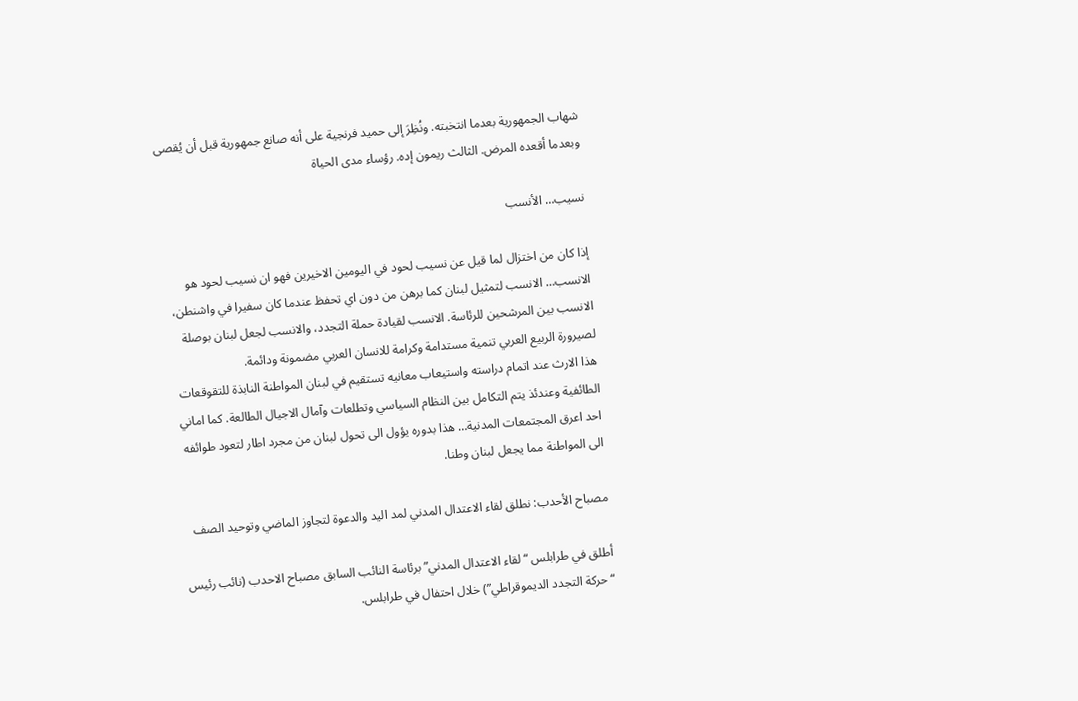شهاب الجمهورية بعدما انتخبته. ونُظِرَ إلى حميد فرنجية على أنه صانع جمهورية قبل أن يُقصى وبعدما أقعده المرض. الثالث ريمون إده. رؤساء مدى الحياة

نسيب… الأنسب

إذا كان من اختزال لما قيل عن نسيب لحود في اليومين الاخيرين فهو ان نسيب لحود هو الانسب… الانسب لتمثيل لبنان كما برهن من دون اي تحفظ عندما كان سفيرا في واشنطن، الانسب بين المرشحين للرئاسة. الانسب لقيادة حملة التجدد، والانسب لجعل لبنان بوصلة لصيرورة الربيع العربي تنمية مستدامة وكرامة للانسان العربي مضمونة ودائمة.
هذا الارث عند اتمام دراسته واستيعاب معانيه تستقيم في لبنان المواطنة النابذة للتقوقعات الطائفية وعندئذ يتم التكامل بين النظام السياسي وتطلعات وآمال الاجيال الطالعة. كما اماني احد اعرق المجتمعات المدنية… هذا بدوره يؤول الى تحول لبنان من مجرد اطار لتعود طوائفه الى المواطنة مما يجعل لبنان وطنا.

مصباح الأحدب: نطلق لقاء الاعتدال المدني لمد اليد والدعوة لتجاوز الماضي وتوحيد الصف

أطلق في طرابلس “لقاء الاعتدال المدني” برئاسة النائب السابق مصباح الاحدب (نائب رئيس “حركة التجدد الديموقراطي”) خلال احتفال في طرابلس.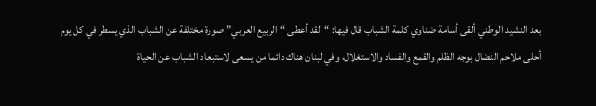بعد النشيد الوطني ألقى أسامة ضناوي كلمة الشباب قال فيها: “لقد أعطى “الربيع العربي” صورة مختلفة عن الشباب الذي يسطر في كل يوم أحلى ملاحم النضال بوجه الظلم والقمع والفساد والاستغلال، وفي لبنان هناك دائما من يسعى لاستبعاد الشباب عن الحياة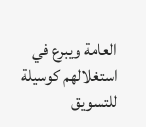العامة ويبرع في استغلالهم كوسيلة للتسويق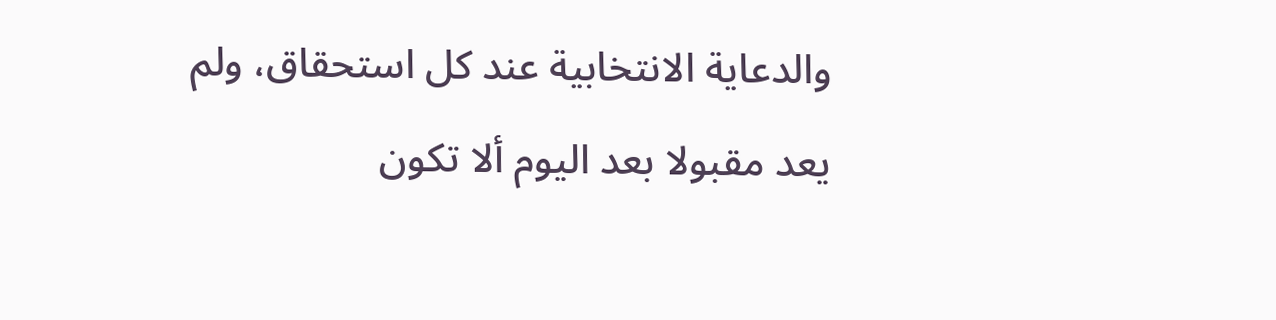والدعاية الانتخابية عند كل استحقاق، ولم يعد مقبولا بعد اليوم ألا تكون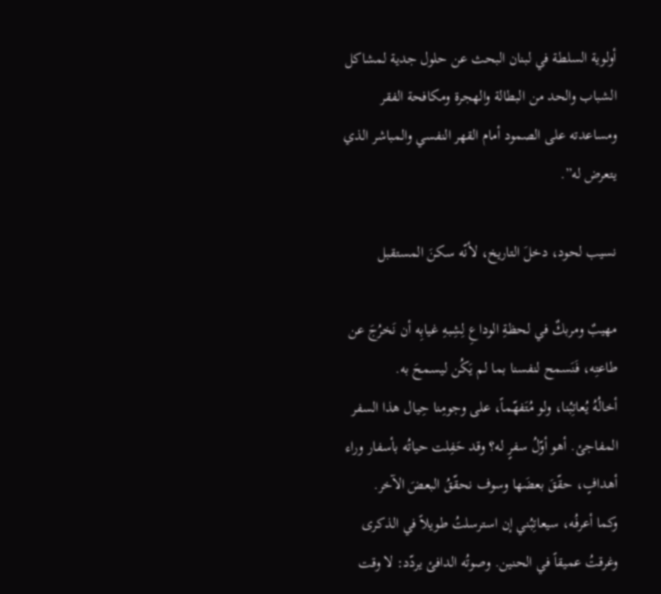أولوية السلطة في لبنان البحث عن حلول جدية لمشاكل الشباب والحد من البطالة والهجرة ومكافحة الفقر ومساعدته على الصمود أمام القهر النفسي والمباشر الذي يتعرض له”.

نسيب لحود، دخلَ التاريخ، لأنّه سكنَ المستقبل

مهيبٌ ومربكٌ في لحظةِ الوداعِ لِشِبهِ غيابِه أن نَخرُجَ عن طاعتِه، فَنَسمح لنفسنا بما لم يَكُن ليسمحَ به.
أخالُهُ يُعاتِبُنا، ولو مُتَفهّماً، على وجومِنا حِيال هذا السفر المفاجئ. أهو أوّلُ سفرٍ له؟ وقد حَفِلت حياتُه بأسفار وراء أهدافٍ، حقّقَ بعضَها وسوف نحقّقُ البعضَ الآخر.
وكما أعرفُه، سيعاتِبُني إن استرسلتُ طويلاً في الذكرى وغرقتُ عميقاً في الحنين. وصوتُه الدافئ يردّد: لا وقت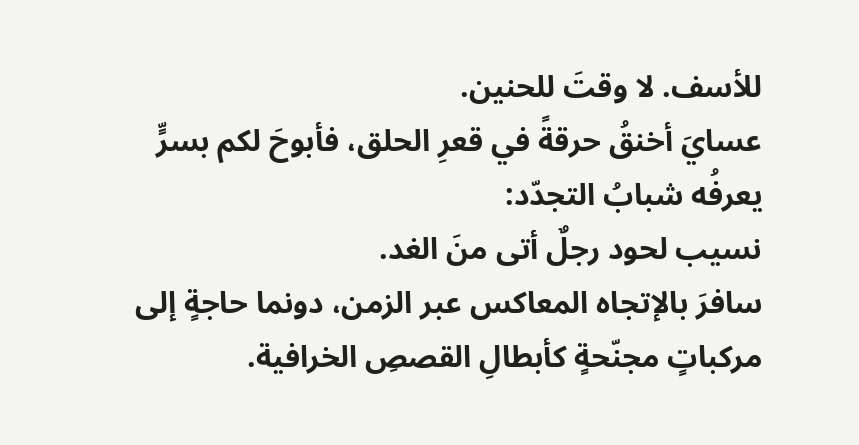للأسف. لا وقتَ للحنين.
عسايَ أخنقُ حرقةً في قعرِ الحلق، فأبوحَ لكم بسرٍّ يعرفُه شبابُ التجدّد:
نسيب لحود رجلٌ أتى منَ الغد.
سافرَ بالإتجاه المعاكس عبر الزمن، دونما حاجةٍ إلى مركباتٍ مجنّحةٍ كأبطالِ القصصِ الخرافية.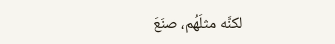لكنَّه مثلَهُم، صنَعَ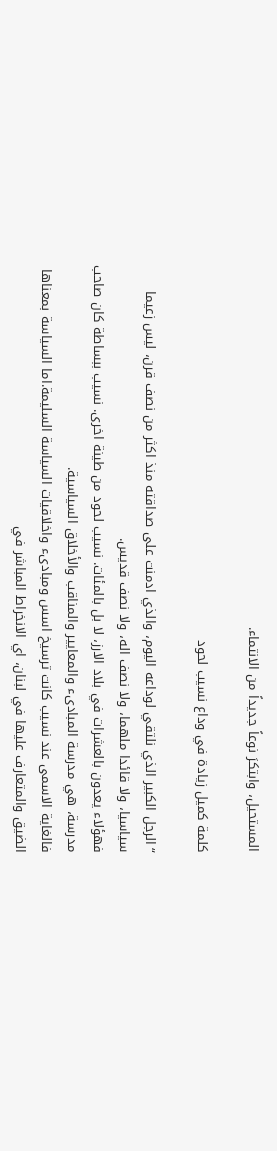المستحيل، وابتكرَ نوعاً جديداً من الانتماء.

كلمة كميل زيادة في وداع نسيب لحود

“الرجل الكبير الذي نلتقي لوداعه اليوم، والذي ادمنت على صداقته منذ اكثر من نصف قرن، ليس زعيما سياسيا، ولا قائدا ملهما، ولا نصف اله، ولا نصف قديس.
فهؤلاء يعدون بالعشرات في بلاد الارز، لا بل بالمئات. نسيب لحود من طينة اخرى. نسيب ببساطة كان صاحب مدرسة، هي مدرسة المبادىء والمعايير والمناقب والأخلاق السياسية.
فالغاية الاسمى عند نسيب كانت ترسيخ اسس ومبادىء واخلاقيات السياسة السليمة.اما السياسة بمعناها الضيق والمتعارف عليها في لبنان، اي الانخراط المباشر في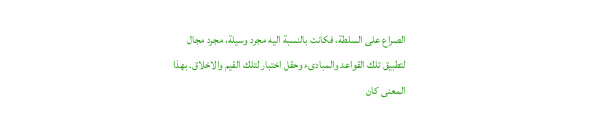الصراع على السلطة، فكانت بالنسبة اليه مجرد وسيلة، مجرد مجال لتطبيق تلك القواعد والمبادىء وحقل اختبار لتلك القيم والاخلاق. بهذا المعنى كان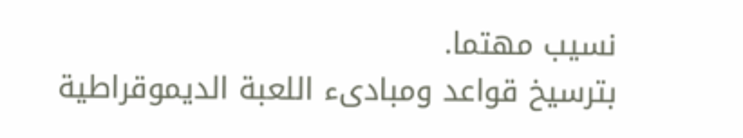نسيب مهتما.
بترسيخ قواعد ومبادىء اللعبة الديموقراطية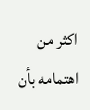اكثر من اهتمامه بأن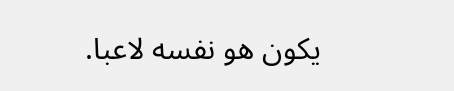يكون هو نفسه لاعبا.